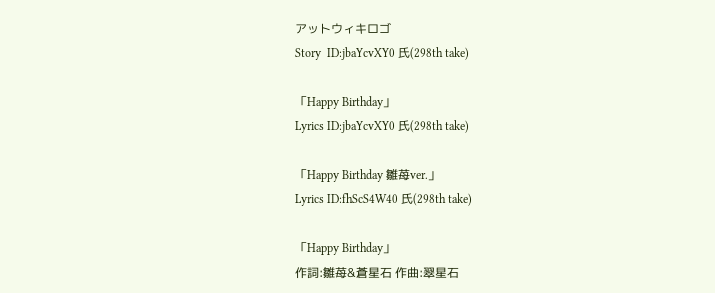アットウィキロゴ
Story  ID:jbaYcvXY0 氏(298th take)

「Happy Birthday」
Lyrics ID:jbaYcvXY0 氏(298th take)

「Happy Birthday 雛苺ver.」
Lyrics ID:fhScS4W40 氏(298th take)

「Happy Birthday」
作詞:雛苺&蒼星石 作曲:翠星石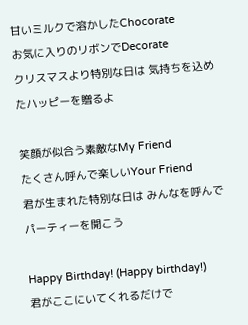甘いミルクで溶かしたChocorate
お気に入りのリボンでDecorate
クリスマスより特別な日は 気持ちを込めたハッピーを贈るよ

笑顔が似合う素敵なMy Friend
たくさん呼んで楽しいYour Friend
君が生まれた特別な日は みんなを呼んでパーティーを開こう

Happy Birthday! (Happy birthday!)
君がここにいてくれるだけで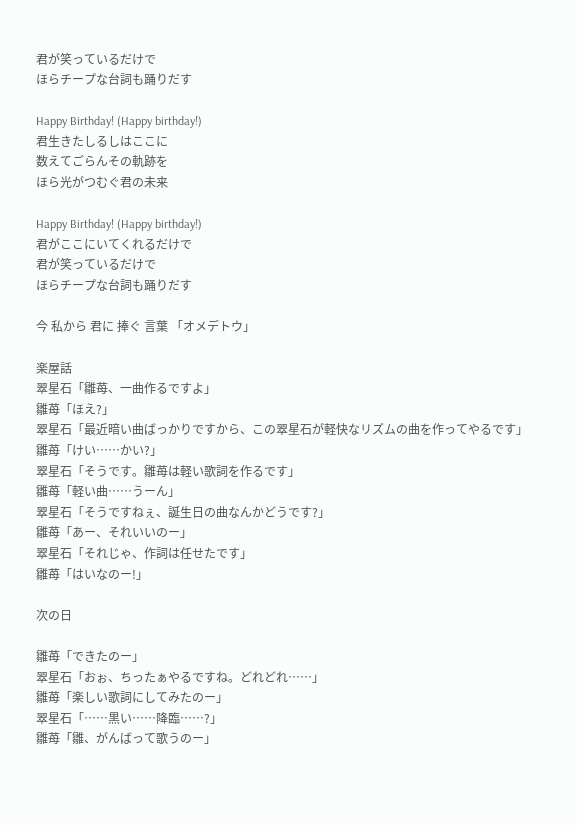君が笑っているだけで
ほらチープな台詞も踊りだす

Happy Birthday! (Happy birthday!)
君生きたしるしはここに
数えてごらんその軌跡を
ほら光がつむぐ君の未来

Happy Birthday! (Happy birthday!)
君がここにいてくれるだけで
君が笑っているだけで
ほらチープな台詞も踊りだす

今 私から 君に 捧ぐ 言葉 「オメデトウ」

楽屋話
翠星石「雛苺、一曲作るですよ」
雛苺「ほえ?」
翠星石「最近暗い曲ばっかりですから、この翠星石が軽快なリズムの曲を作ってやるです」
雛苺「けい……かい?」
翠星石「そうです。雛苺は軽い歌詞を作るです」
雛苺「軽い曲……うーん」
翠星石「そうですねぇ、誕生日の曲なんかどうです?」
雛苺「あー、それいいのー」
翠星石「それじゃ、作詞は任せたです」
雛苺「はいなのー!」

次の日

雛苺「できたのー」
翠星石「おぉ、ちったぁやるですね。どれどれ……」
雛苺「楽しい歌詞にしてみたのー」
翠星石「……黒い……降臨……?」
雛苺「雛、がんばって歌うのー」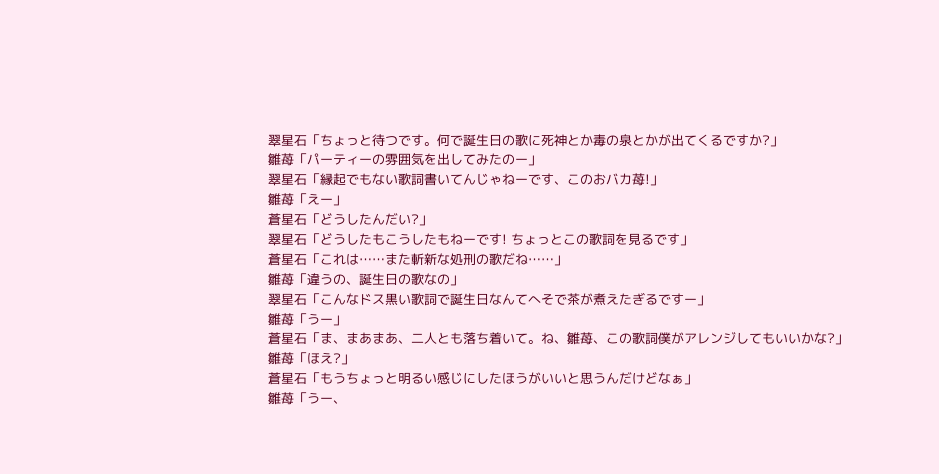翠星石「ちょっと待つです。何で誕生日の歌に死神とか毒の泉とかが出てくるですか?」
雛苺「パーティーの雰囲気を出してみたのー」
翠星石「縁起でもない歌詞書いてんじゃねーです、このおバカ苺!」
雛苺「えー」
蒼星石「どうしたんだい?」
翠星石「どうしたもこうしたもねーです! ちょっとこの歌詞を見るです」
蒼星石「これは……また斬新な処刑の歌だね……」
雛苺「違うの、誕生日の歌なの」
翠星石「こんなドス黒い歌詞で誕生日なんてへそで茶が煮えたぎるですー」
雛苺「うー」
蒼星石「ま、まあまあ、二人とも落ち着いて。ね、雛苺、この歌詞僕がアレンジしてもいいかな?」
雛苺「ほえ?」
蒼星石「もうちょっと明るい感じにしたほうがいいと思うんだけどなぁ」
雛苺「うー、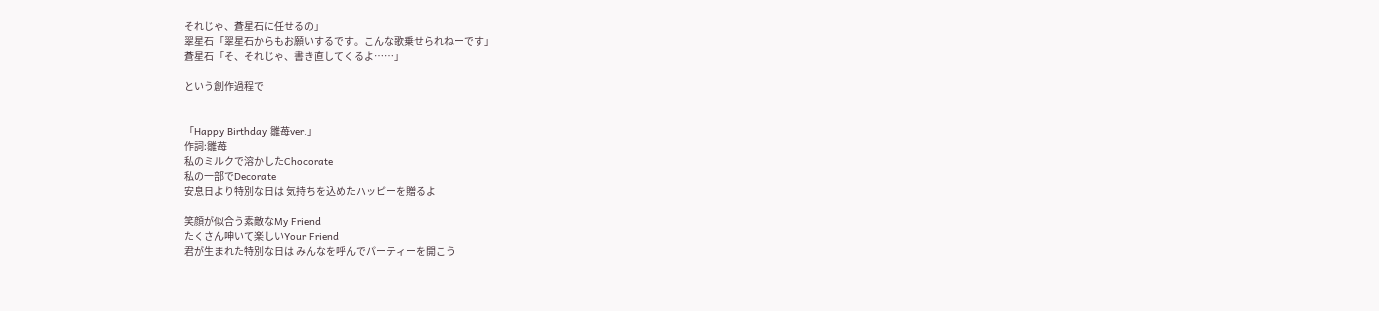それじゃ、蒼星石に任せるの」
翠星石「翠星石からもお願いするです。こんな歌乗せられねーです」
蒼星石「そ、それじゃ、書き直してくるよ……」

という創作過程で


「Happy Birthday 雛苺ver.」
作詞:雛苺
私のミルクで溶かしたChocorate
私の一部でDecorate
安息日より特別な日は 気持ちを込めたハッピーを贈るよ

笑顔が似合う素敵なMy Friend
たくさん呻いて楽しいYour Friend
君が生まれた特別な日は みんなを呼んでパーティーを開こう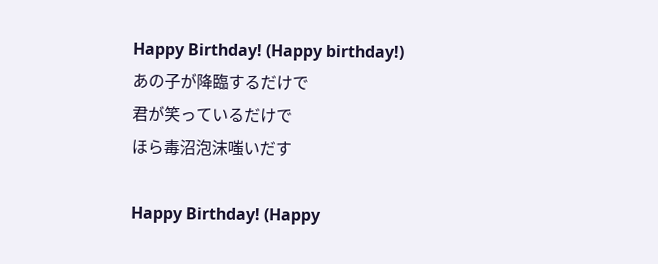Happy Birthday! (Happy birthday!)
あの子が降臨するだけで
君が笑っているだけで
ほら毒沼泡沫嗤いだす

Happy Birthday! (Happy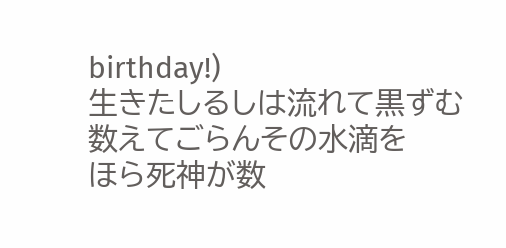birthday!)
生きたしるしは流れて黒ずむ
数えてごらんその水滴を
ほら死神が数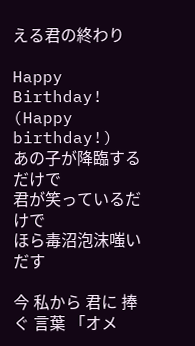える君の終わり

Happy Birthday! (Happy birthday!)
あの子が降臨するだけで
君が笑っているだけで
ほら毒沼泡沫嗤いだす

今 私から 君に 捧ぐ 言葉 「オメ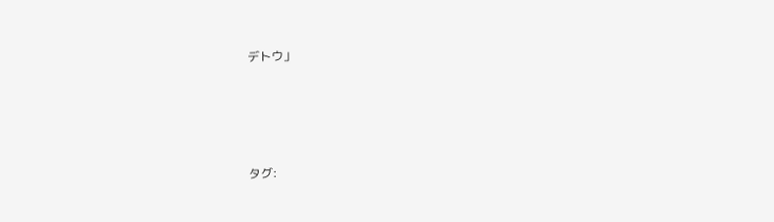デトウ」




タグ: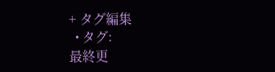+ タグ編集
  • タグ:
最終更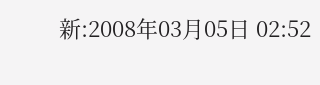新:2008年03月05日 02:52